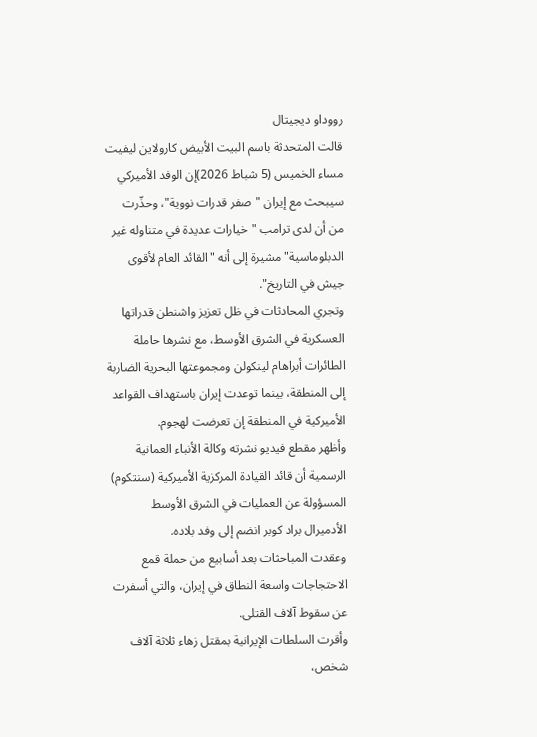رووداو ديجيتال
قالت المتحدثة باسم البيت الأبيض كارولاين ليفيت مساء الخميس (5 شباط 2026)إن الوفد الأميركي سيبحث مع إيران "صفر قدرات نووية"، وحذّرت من أن لدى ترامب "خيارات عديدة في متناوله غير الدبلوماسية" مشيرة إلى أنه "القائد العام لأقوى جيش في التاريخ".
وتجري المحادثات في ظل تعزيز واشنطن قدراتها العسكرية في الشرق الأوسط، مع نشرها حاملة الطائرات أبراهام لينكولن ومجموعتها البحرية الضاربة إلى المنطقة، بينما توعدت إيران باستهداف القواعد الأميركية في المنطقة إن تعرضت لهجوم.
وأظهر مقطع فيديو نشرته وكالة الأنباء العمانية الرسمية أن قائد القيادة المركزية الأميركية (سنتكوم) المسؤولة عن العمليات في الشرق الأوسط الأدميرال براد كوبر انضم إلى وفد بلاده.
وعقدت المباحثات بعد أسابيع من حملة قمع الاحتجاجات واسعة النطاق في إيران، والتي أسفرت عن سقوط آلاف القتلى.
وأقرت السلطات الإيرانية بمقتل زهاء ثلاثة آلاف شخص،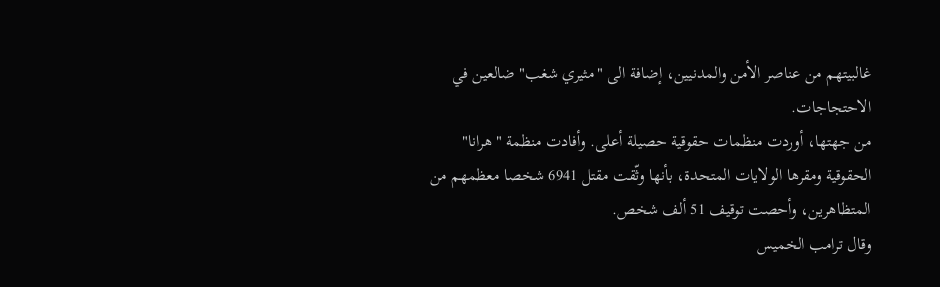غالبيتهم من عناصر الأمن والمدنيين، إضافة الى "مثيري شغب" ضالعين في الاحتجاجات.
من جهتها، أوردت منظمات حقوقية حصيلة أعلى. وأفادت منظمة "هرانا" الحقوقية ومقرها الولايات المتحدة، بأنها وثّقت مقتل 6941 شخصا معظمهم من المتظاهرين، وأحصت توقيف 51 ألف شخص.
وقال ترامب الخميس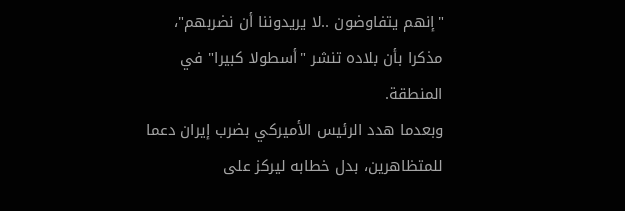"إنهم يتفاوضون ..لا يريدوننا أن نضربهم"، مذكرا بأن بلاده تنشر "أسطولا كبيرا" في المنطقة.
وبعدما هدد الرئيس الأميركي بضرب إيران دعما للمتظاهرين، بدل خطابه ليركز على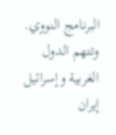البرنامج النووي.
وتتهم الدول الغربية وإسرائيل إيران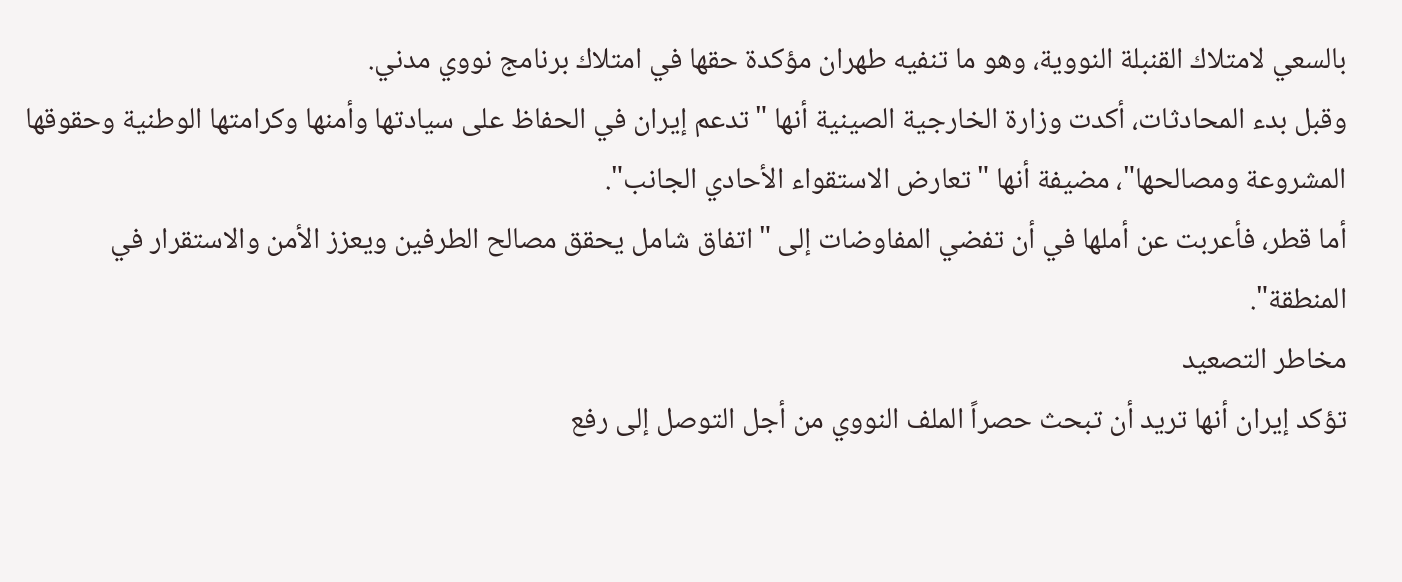بالسعي لامتلاك القنبلة النووية، وهو ما تنفيه طهران مؤكدة حقها في امتلاك برنامج نووي مدني.
وقبل بدء المحادثات، أكدت وزارة الخارجية الصينية أنها "تدعم إيران في الحفاظ على سيادتها وأمنها وكرامتها الوطنية وحقوقها المشروعة ومصالحها"، مضيفة أنها "تعارض الاستقواء الأحادي الجانب".
أما قطر، فأعربت عن أملها في أن تفضي المفاوضات إلى "اتفاق شامل يحقق مصالح الطرفين ويعزز الأمن والاستقرار في المنطقة".
مخاطر التصعيد
تؤكد إيران أنها تريد أن تبحث حصراً الملف النووي من أجل التوصل إلى رفع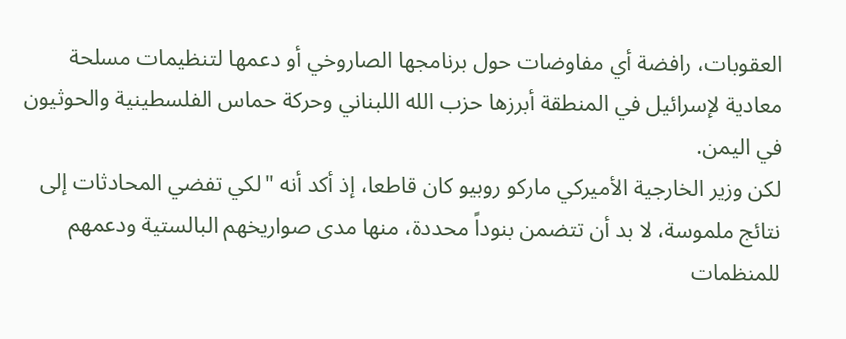العقوبات، رافضة أي مفاوضات حول برنامجها الصاروخي أو دعمها لتنظيمات مسلحة معادية لإسرائيل في المنطقة أبرزها حزب الله اللبناني وحركة حماس الفلسطينية والحوثيون في اليمن.
لكن وزير الخارجية الأميركي ماركو روبيو كان قاطعا، إذ أكد أنه "لكي تفضي المحادثات إلى نتائج ملموسة، لا بد أن تتضمن بنوداً محددة، منها مدى صواريخهم البالستية ودعمهم للمنظمات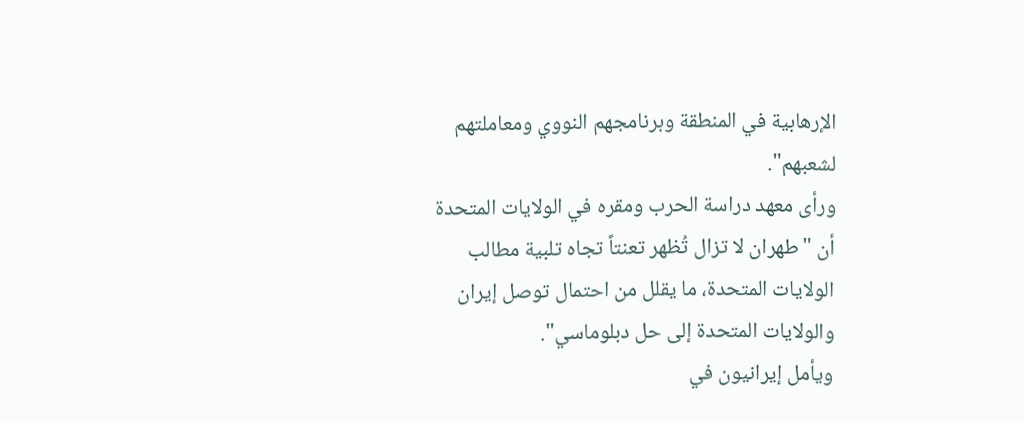الإرهابية في المنطقة وبرنامجهم النووي ومعاملتهم لشعبهم".
ورأى معهد دراسة الحرب ومقره في الولايات المتحدة أن "طهران لا تزال تُظهر تعنتاً تجاه تلبية مطالب الولايات المتحدة، ما يقلل من احتمال توصل إيران والولايات المتحدة إلى حل دبلوماسي".
ويأمل إيرانيون في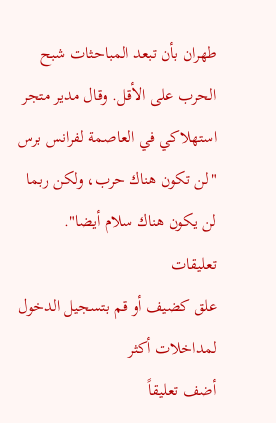طهران بأن تبعد المباحثات شبح الحرب على الأقل. وقال مدير متجر استهلاكي في العاصمة لفرانس برس "لن تكون هناك حرب، ولكن ربما لن يكون هناك سلام أيضا".
تعليقات
علق كضيف أو قم بتسجيل الدخول لمداخلات أكثر
أضف تعليقاً